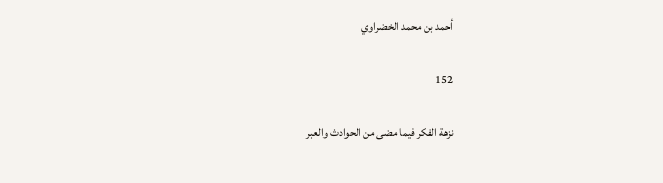أحمد بن محمد الخضراوي

152

نزهة الفكر فيما مضى من الحوادث والعبر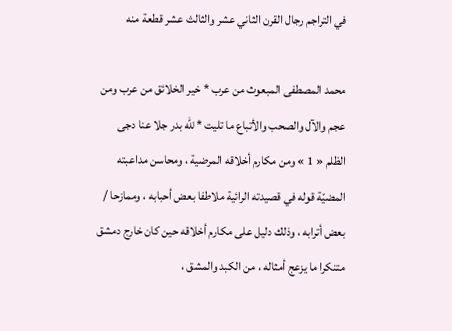في التراجم رجال القرن الثاني عشر والثالث عشر قطعة منه

محمد المصطفى المبعوث من عرب * خير الخلائق من عرب ومن عجم والآل والصحب والأتباع ما تليت * للّه بدر جلا عنا دجى الظلم « 1 » ومن مكارم أخلاقه المرضية ، ومحاسن مداعبته المضيّة قوله في قصيدته الرائية ملاطفا بعض أحبابه ، وممازحا / بعض أترابه ، وذلك دليل على مكارم أخلاقه حين كان خارج دمشق متنكرا ما يزعج أمثاله ، من الكبد والمشق ،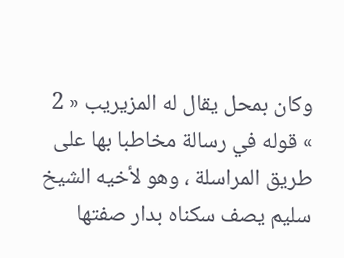وكان بمحل يقال له المزيريب « 2 » قوله في رسالة مخاطبا بها على طريق المراسلة ، وهو لأخيه الشيخ سليم يصف سكناه بدار صفتها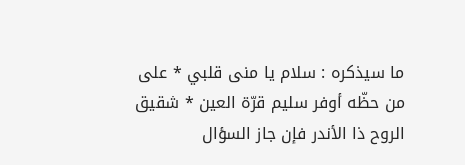ما سيذكره : سلام يا منى قلبي * على من حظّه أوفر سليم قرّة العين * شقيق الروح ذا الأندر فإن جاز السؤال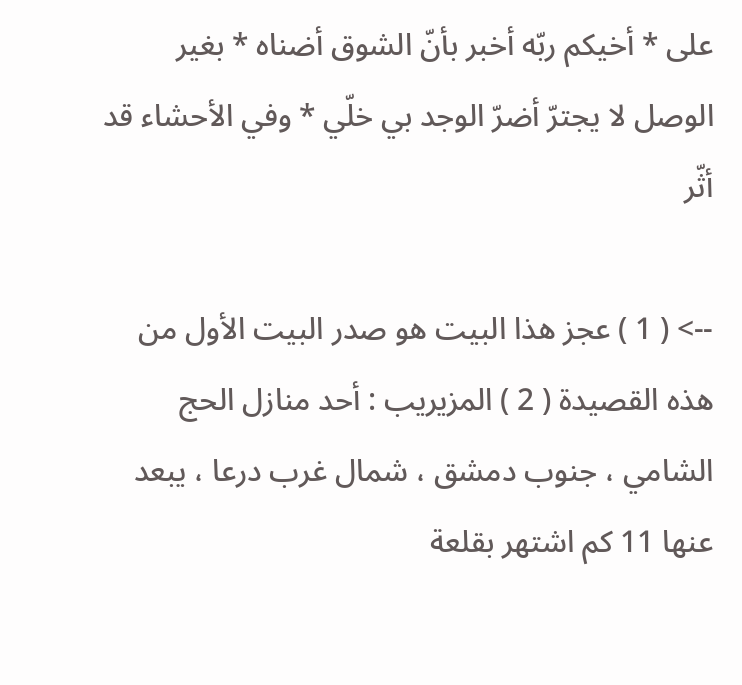على * أخيكم ربّه أخبر بأنّ الشوق أضناه * بغير الوصل لا يجترّ أضرّ الوجد بي خلّي * وفي الأحشاء قد أثّر

--> ( 1 ) عجز هذا البيت هو صدر البيت الأول من هذه القصيدة ( 2 ) المزيريب : أحد منازل الحج الشامي ، جنوب دمشق ، شمال غرب درعا ، يبعد عنها 11 كم اشتهر بقلعة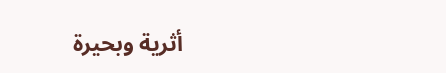أثرية وبحيرة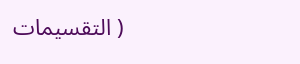( التقسيمات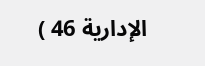الإدارية 46 )